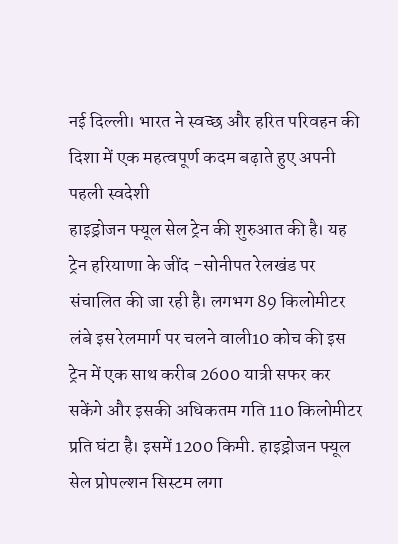नई दिल्ली। भारत ने स्वच्छ और हरित परिवहन की दिशा में एक महत्वपूर्ण कदम बढ़ाते हुए अपनी पहली स्वदेशी
हाइड्रोजन फ्यूल सेल ट्रेन की शुरुआत की है। यह ट्रेन हरियाणा के जींद -सोनीपत रेलखंड पर संचालित की जा रही है। लगभग 89 किलोमीटर लंबे इस रेलमार्ग पर चलने वाली10 कोच की इस ट्रेन में एक साथ करीब 2600 यात्री सफर कर सकेंगे और इसकी अधिकतम गति 110 किलोमीटर प्रति घंटा है। इसमें 1200 किमी. हाइड्रोजन फ्यूल सेल प्रोपल्शन सिस्टम लगा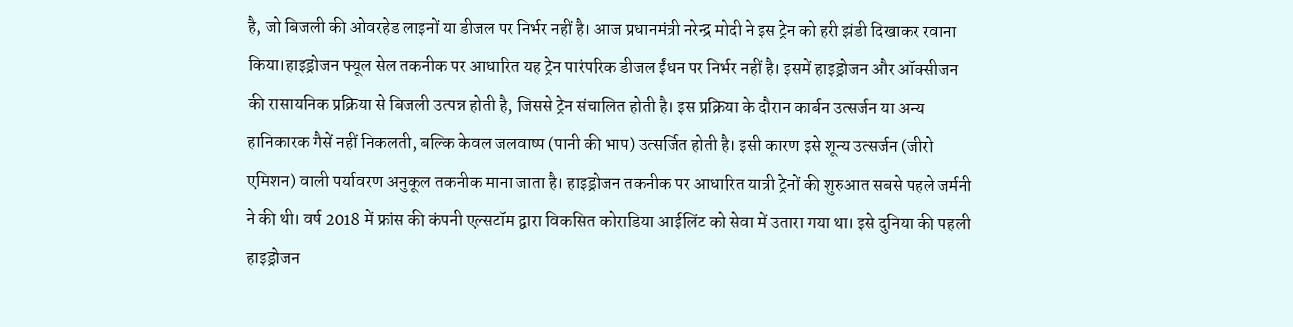है, जो बिजली की ओवरहेड लाइनों या डीजल पर निर्भर नहीं है। आज प्रधानमंत्री नरेन्द्र मोदी ने इस ट्रेन को हरी झंडी दिखाकर रवाना किया।हाइड्रोजन फ्यूल सेल तकनीक पर आधारित यह ट्रेन पारंपरिक डीजल ईंधन पर निर्भर नहीं है। इसमें हाइड्रोजन और ऑक्सीजन की रासायनिक प्रक्रिया से बिजली उत्पन्न होती है, जिससे ट्रेन संचालित होती है। इस प्रक्रिया के दौरान कार्बन उत्सर्जन या अन्य हानिकारक गैसें नहीं निकलती, बल्कि केवल जलवाष्प (पानी की भाप) उत्सर्जित होती है। इसी कारण इसे शून्य उत्सर्जन (जीरो एमिशन) वाली पर्यावरण अनुकूल तकनीक माना जाता है। हाइड्रोजन तकनीक पर आधारित यात्री ट्रेनों की शुरुआत सबसे पहले जर्मनी ने की थी। वर्ष 2018 में फ्रांस की कंपनी एल्सटॉम द्वारा विकसित कोराडिया आईलिंट को सेवा में उतारा गया था। इसे दुनिया की पहली हाइड्रोजन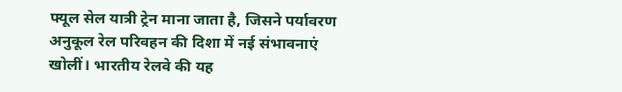फ्यूल सेल यात्री ट्रेन माना जाता है, जिसने पर्यावरण अनुकूल रेल परिवहन की दिशा में नई संभावनाएं खोलीं। भारतीय रेलवे की यह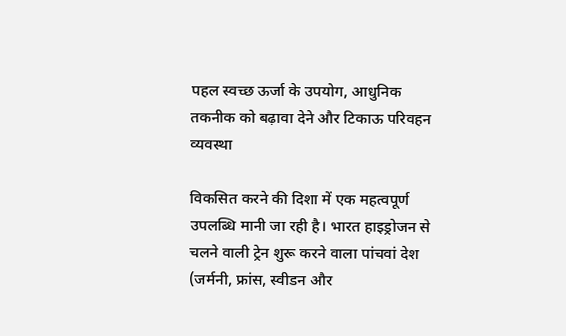पहल स्वच्छ ऊर्जा के उपयोग, आधुनिक तकनीक को बढ़ावा देने और टिकाऊ परिवहन व्यवस्था

विकसित करने की दिशा में एक महत्वपूर्ण उपलब्धि मानी जा रही है। भारत हाइड्रोजन से चलने वाली ट्रेन शुरू करने वाला पांचवां देश (जर्मनी, फ्रांस, स्वीडन और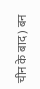चीन के बाद ) बन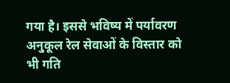गया है। इससे भविष्य में पर्यावरण अनुकूल रेल सेवाओं के विस्तार को भी गति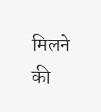मिलने की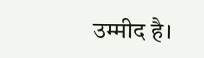उम्मीद है।